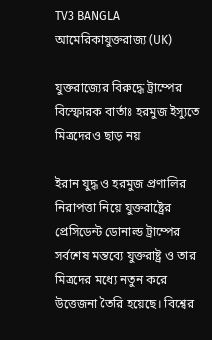TV3 BANGLA
আমেরিকাযুক্তরাজ্য (UK)

যুক্তরাজ্যের বিরুদ্ধে ট্রাম্পের বিস্ফোরক বার্তাঃ হরমুজ ইস্যুতে মিত্রদেরও ছাড় নয়

ইরান যুদ্ধ ও হরমুজ প্রণালির নিরাপত্তা নিয়ে যুক্তরাষ্ট্রের প্রেসিডেন্ট ডোনাল্ড ট্রাম্পের সর্বশেষ মন্তব্যে যুক্তরাষ্ট্র ও তার মিত্রদের মধ্যে নতুন করে উত্তেজনা তৈরি হয়েছে। বিশ্বের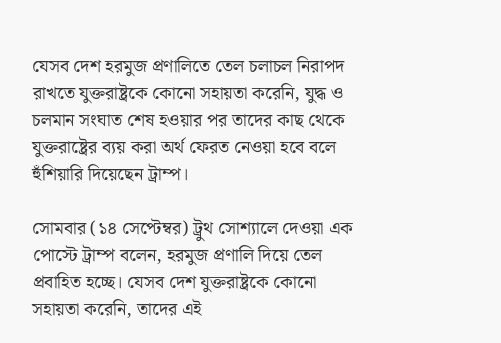যেসব দেশ হরমুজ প্রণালিতে তেল চলাচল নিরাপদ রাখতে যুক্তরাষ্ট্রকে কোনো সহায়তা করেনি, যুদ্ধ ও চলমান সংঘাত শেষ হওয়ার পর তাদের কাছ থেকে যুক্তরাষ্ট্রের ব্যয় করা অর্থ ফেরত নেওয়া হবে বলে হুঁশিয়ারি দিয়েছেন ট্রাম্প।

সোমবার (১৪ সেপ্টেম্বর) ট্রুথ সোশ্যালে দেওয়া এক পোস্টে ট্রাম্প বলেন, হরমুজ প্রণালি দিয়ে তেল প্রবাহিত হচ্ছে। যেসব দেশ যুক্তরাষ্ট্রকে কোনো সহায়তা করেনি, তাদের এই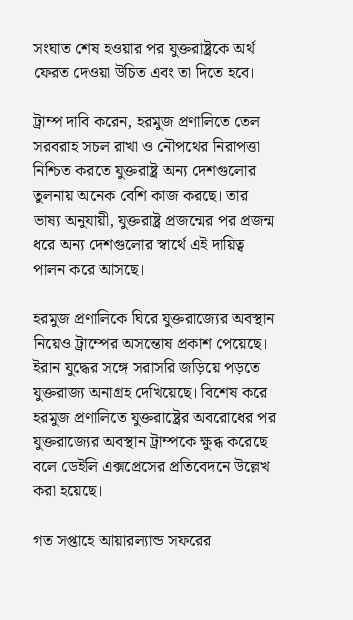সংঘাত শেষ হওয়ার পর যুক্তরাষ্ট্রকে অর্থ ফেরত দেওয়া উচিত এবং তা দিতে হবে।

ট্রাম্প দাবি করেন, হরমুজ প্রণালিতে তেল সরবরাহ সচল রাখা ও নৌপথের নিরাপত্তা নিশ্চিত করতে যুক্তরাষ্ট্র অন্য দেশগুলোর তুলনায় অনেক বেশি কাজ করছে। তার ভাষ্য অনুযায়ী, যুক্তরাষ্ট্র প্রজন্মের পর প্রজন্ম ধরে অন্য দেশগুলোর স্বার্থে এই দায়িত্ব পালন করে আসছে।

হরমুজ প্রণালিকে ঘিরে যুক্তরাজ্যের অবস্থান নিয়েও ট্রাম্পের অসন্তোষ প্রকাশ পেয়েছে। ইরান যুদ্ধের সঙ্গে সরাসরি জড়িয়ে পড়তে যুক্তরাজ্য অনাগ্রহ দেখিয়েছে। বিশেষ করে হরমুজ প্রণালিতে যুক্তরাষ্ট্রের অবরোধের পর যুক্তরাজ্যের অবস্থান ট্রাম্পকে ক্ষুব্ধ করেছে বলে ডেইলি এক্সপ্রেসের প্রতিবেদনে উল্লেখ করা হয়েছে।

গত সপ্তাহে আয়ারল্যান্ড সফরের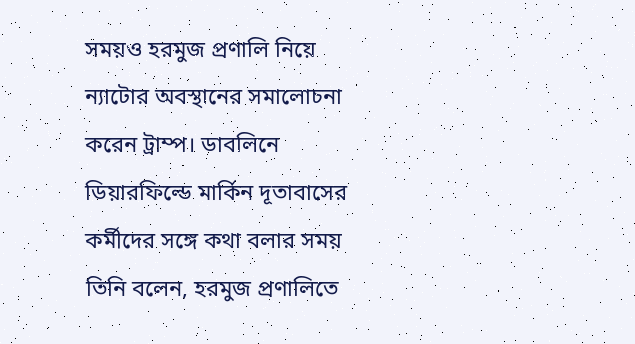সময়ও হরমুজ প্রণালি নিয়ে ন্যাটোর অবস্থানের সমালোচনা করেন ট্রাম্প। ডাবলিনে ডিয়ারফিল্ডে মার্কিন দূতাবাসের কর্মীদের সঙ্গে কথা বলার সময় তিনি বলেন, হরমুজ প্রণালিতে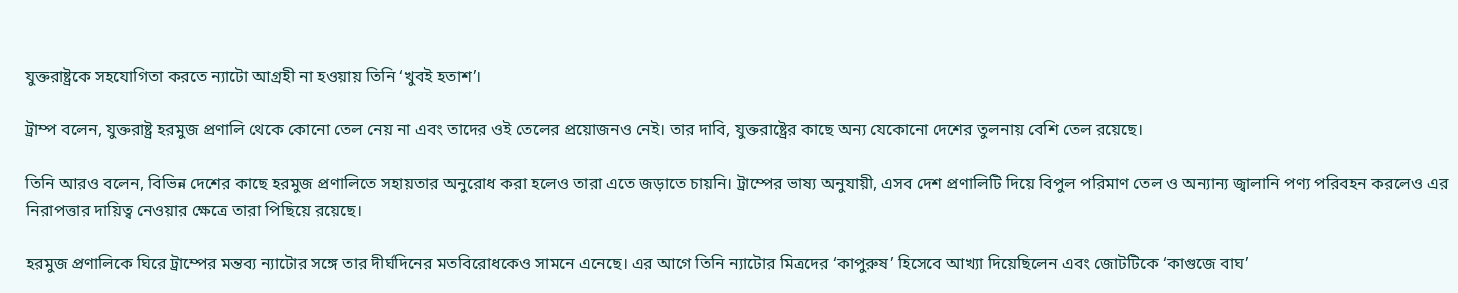যুক্তরাষ্ট্রকে সহযোগিতা করতে ন্যাটো আগ্রহী না হওয়ায় তিনি ‘খুবই হতাশ’।

ট্রাম্প বলেন, যুক্তরাষ্ট্র হরমুজ প্রণালি থেকে কোনো তেল নেয় না এবং তাদের ওই তেলের প্রয়োজনও নেই। তার দাবি, যুক্তরাষ্ট্রের কাছে অন্য যেকোনো দেশের তুলনায় বেশি তেল রয়েছে।

তিনি আরও বলেন, বিভিন্ন দেশের কাছে হরমুজ প্রণালিতে সহায়তার অনুরোধ করা হলেও তারা এতে জড়াতে চায়নি। ট্রাম্পের ভাষ্য অনুযায়ী, এসব দেশ প্রণালিটি দিয়ে বিপুল পরিমাণ তেল ও অন্যান্য জ্বালানি পণ্য পরিবহন করলেও এর নিরাপত্তার দায়িত্ব নেওয়ার ক্ষেত্রে তারা পিছিয়ে রয়েছে।

হরমুজ প্রণালিকে ঘিরে ট্রাম্পের মন্তব্য ন্যাটোর সঙ্গে তার দীর্ঘদিনের মতবিরোধকেও সামনে এনেছে। এর আগে তিনি ন্যাটোর মিত্রদের ‘কাপুরুষ’ হিসেবে আখ্যা দিয়েছিলেন এবং জোটটিকে ‘কাগুজে বাঘ’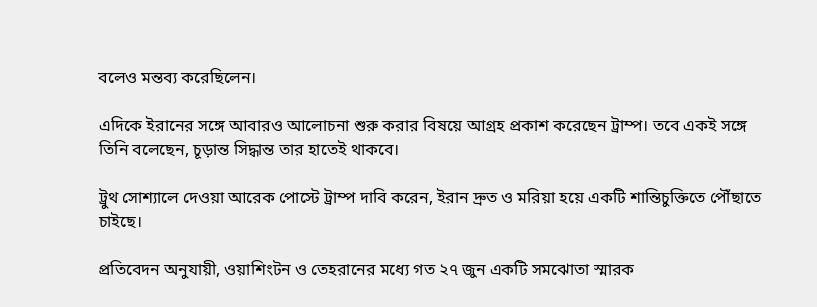বলেও মন্তব্য করেছিলেন।

এদিকে ইরানের সঙ্গে আবারও আলোচনা শুরু করার বিষয়ে আগ্রহ প্রকাশ করেছেন ট্রাম্প। তবে একই সঙ্গে তিনি বলেছেন, চূড়ান্ত সিদ্ধান্ত তার হাতেই থাকবে।

ট্রুথ সোশ্যালে দেওয়া আরেক পোস্টে ট্রাম্প দাবি করেন, ইরান দ্রুত ও মরিয়া হয়ে একটি শান্তিচুক্তিতে পৌঁছাতে চাইছে।

প্রতিবেদন অনুযায়ী, ওয়াশিংটন ও তেহরানের মধ্যে গত ২৭ জুন একটি সমঝোতা স্মারক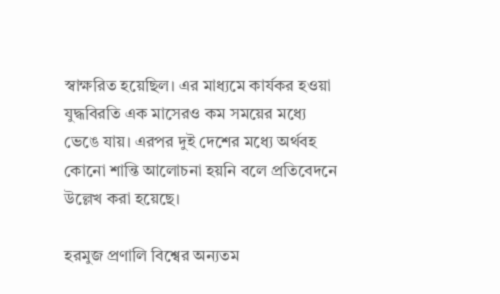স্বাক্ষরিত হয়েছিল। এর মাধ্যমে কার্যকর হওয়া যুদ্ধবিরতি এক মাসেরও কম সময়ের মধ্যে ভেঙে যায়। এরপর দুই দেশের মধ্যে অর্থবহ কোনো শান্তি আলোচনা হয়নি বলে প্রতিবেদনে উল্লেখ করা হয়েছে।

হরমুজ প্রণালি বিশ্বের অন্যতম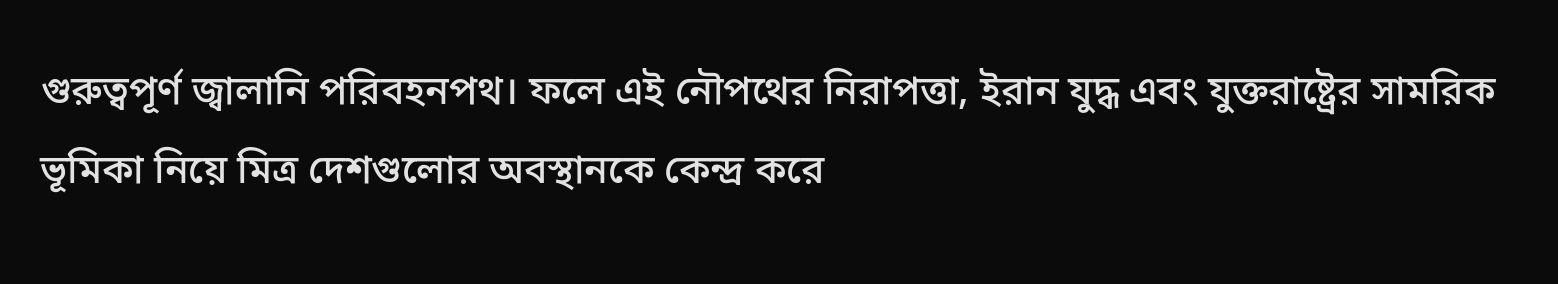গুরুত্বপূর্ণ জ্বালানি পরিবহনপথ। ফলে এই নৌপথের নিরাপত্তা, ইরান যুদ্ধ এবং যুক্তরাষ্ট্রের সামরিক ভূমিকা নিয়ে মিত্র দেশগুলোর অবস্থানকে কেন্দ্র করে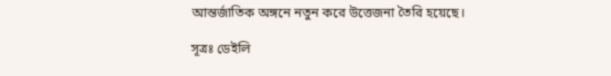আন্তর্জাতিক অঙ্গনে নতুন করে উত্তেজনা তৈরি হয়েছে।

সূত্রঃ ডেইলি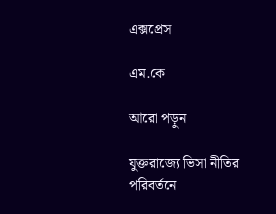এক্সপ্রেস

এম.কে

আরো পড়ুন

যুক্তরাজ্যে ভিসা নীতির পরিবর্তনে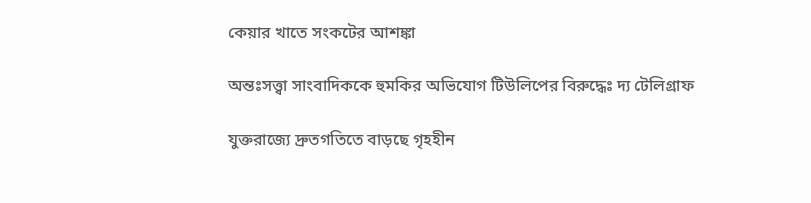কেয়ার খাতে সংকটের আশঙ্কা

অন্তঃসত্ত্বা সাংবাদিককে হুমকির অভিযোগ টিউলিপের বিরুদ্ধেঃ দ্য টেলিগ্রাফ

যুক্তরাজ্যে দ্রুতগতিতে বাড়ছে গৃহহীন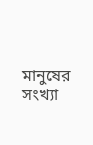মানুষের সংখ্যা